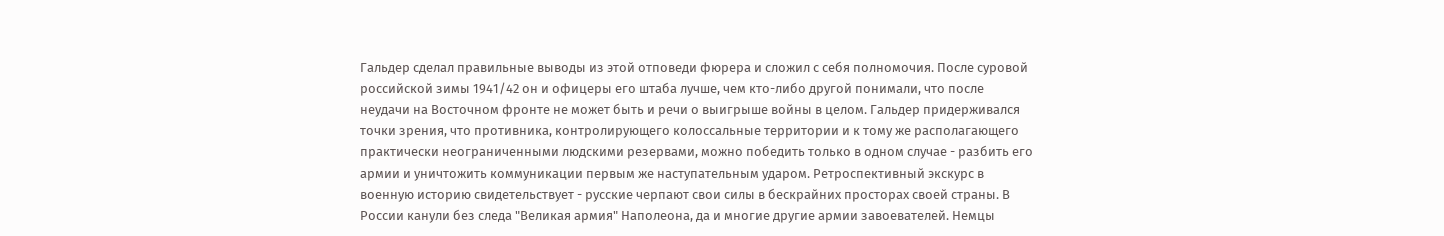Гальдер сделал правильные выводы из этой отповеди фюрера и сложил с себя полномочия. После суровой российской зимы 1941/42 он и офицеры его штаба лучше, чем кто-либо другой понимали, что после неудачи на Восточном фронте не может быть и речи о выигрыше войны в целом. Гальдер придерживался точки зрения, что противника, контролирующего колоссальные территории и к тому же располагающего практически неограниченными людскими резервами, можно победить только в одном случае - разбить его армии и уничтожить коммуникации первым же наступательным ударом. Ретроспективный экскурс в военную историю свидетельствует - русские черпают свои силы в бескрайних просторах своей страны. В России канули без следа "Великая армия" Наполеона, да и многие другие армии завоевателей. Немцы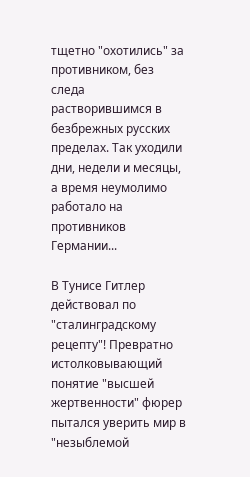тщетно "охотились" за противником, без следа растворившимся в безбрежных русских пределах. Так уходили дни, недели и месяцы, а время неумолимо работало на противников Германии...

В Тунисе Гитлер действовал по "сталинградскому рецепту"! Превратно истолковывающий понятие "высшей жертвенности" фюрер пытался уверить мир в "незыблемой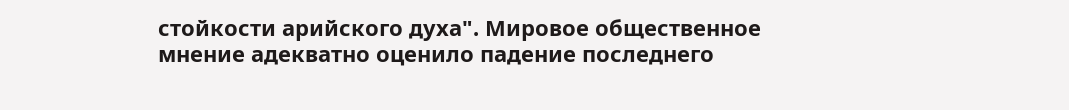стойкости арийского духа". Мировое общественное мнение адекватно оценило падение последнего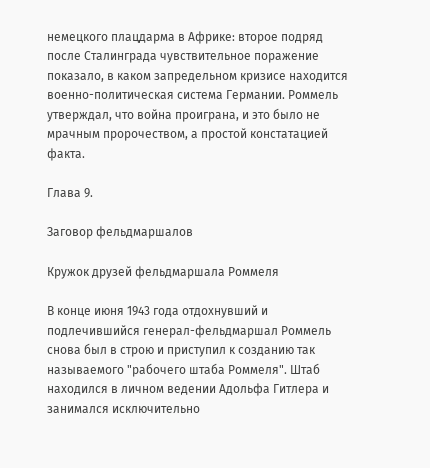немецкого плацдарма в Африке: второе подряд после Сталинграда чувствительное поражение показало, в каком запредельном кризисе находится военно-политическая система Германии. Роммель утверждал, что война проиграна, и это было не мрачным пророчеством, а простой констатацией факта.

Глава 9.

Заговор фельдмаршалов

Кружок друзей фельдмаршала Роммеля

В конце июня 1943 года отдохнувший и подлечившийся генерал-фельдмаршал Роммель снова был в строю и приступил к созданию так называемого "рабочего штаба Роммеля". Штаб находился в личном ведении Адольфа Гитлера и занимался исключительно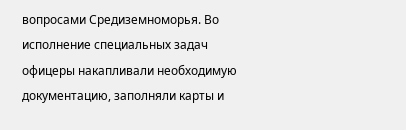вопросами Средиземноморья. Во исполнение специальных задач офицеры накапливали необходимую документацию, заполняли карты и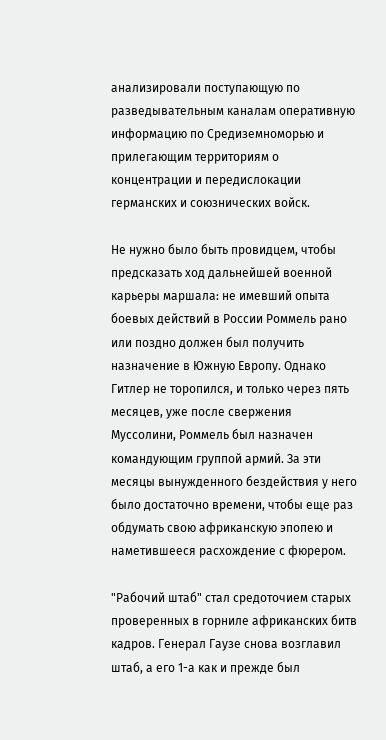анализировали поступающую по разведывательным каналам оперативную информацию по Средиземноморью и прилегающим территориям о концентрации и передислокации германских и союзнических войск.

Не нужно было быть провидцем, чтобы предсказать ход дальнейшей военной карьеры маршала: не имевший опыта боевых действий в России Роммель рано или поздно должен был получить назначение в Южную Европу. Однако Гитлер не торопился, и только через пять месяцев, уже после свержения Муссолини, Роммель был назначен командующим группой армий. За эти месяцы вынужденного бездействия у него было достаточно времени, чтобы еще раз обдумать свою африканскую эпопею и наметившееся расхождение с фюрером.

"Рабочий штаб" стал средоточием старых проверенных в горниле африканских битв кадров. Генерал Гаузе снова возглавил штаб, а его 1-а как и прежде был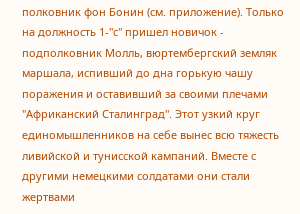полковник фон Бонин (см. приложение). Только на должность 1-"с" пришел новичок - подполковник Молль, вюртембергский земляк маршала, испивший до дна горькую чашу поражения и оставивший за своими плечами "Африканский Сталинград". Этот узкий круг единомышленников на себе вынес всю тяжесть ливийской и тунисской кампаний. Вместе с другими немецкими солдатами они стали жертвами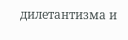дилетантизма и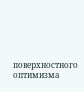поверхностного оптимизма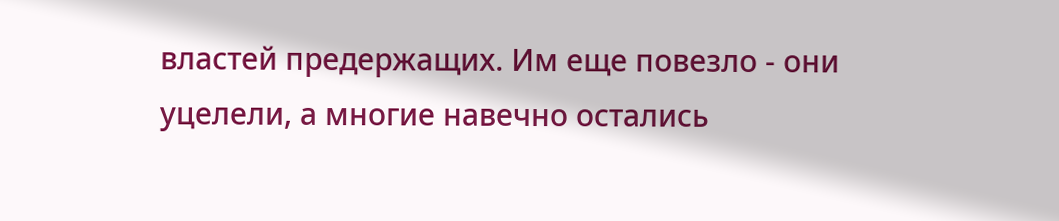властей предержащих. Им еще повезло - они уцелели, а многие навечно остались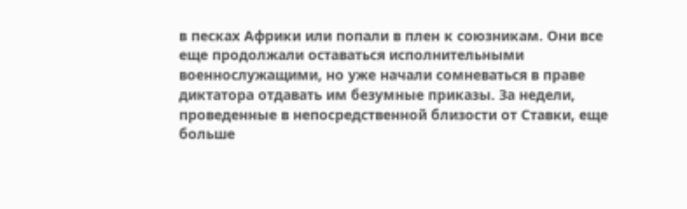в песках Африки или попали в плен к союзникам. Они все еще продолжали оставаться исполнительными военнослужащими, но уже начали сомневаться в праве диктатора отдавать им безумные приказы. За недели, проведенные в непосредственной близости от Ставки, еще больше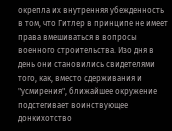окрепла их внутренняя убежденность в том, что Гитлер в принципе не имеет права вмешиваться в вопросы военного строительства. Изо дня в день они становились свидетелями того, как, вместо сдерживания и "усмирения", ближайшее окружение подстегивает воинствующее донкихотство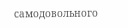самодовольного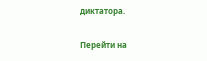диктатора.

Перейти на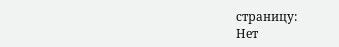страницу:
Нет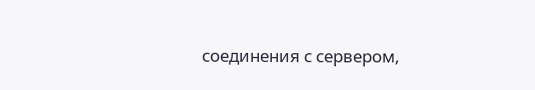соединения с сервером,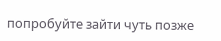попробуйте зайти чуть позже